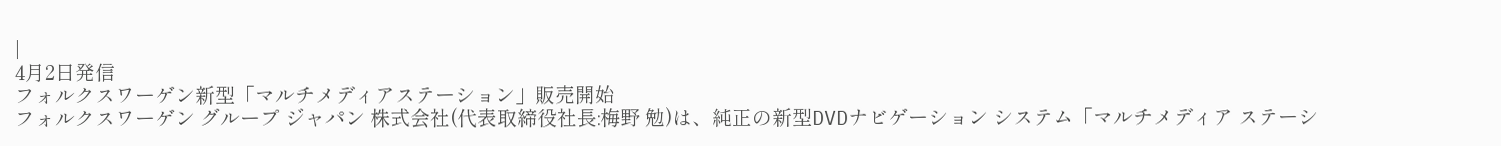|
4月2日発信
フォルクスワーゲン新型「マルチメディアステーション」販売開始
フォルクスワーゲン グループ ジャパン 株式会社(代表取締役社長:梅野 勉)は、純正の新型DVDナビゲーション システム「マルチメディア ステーシ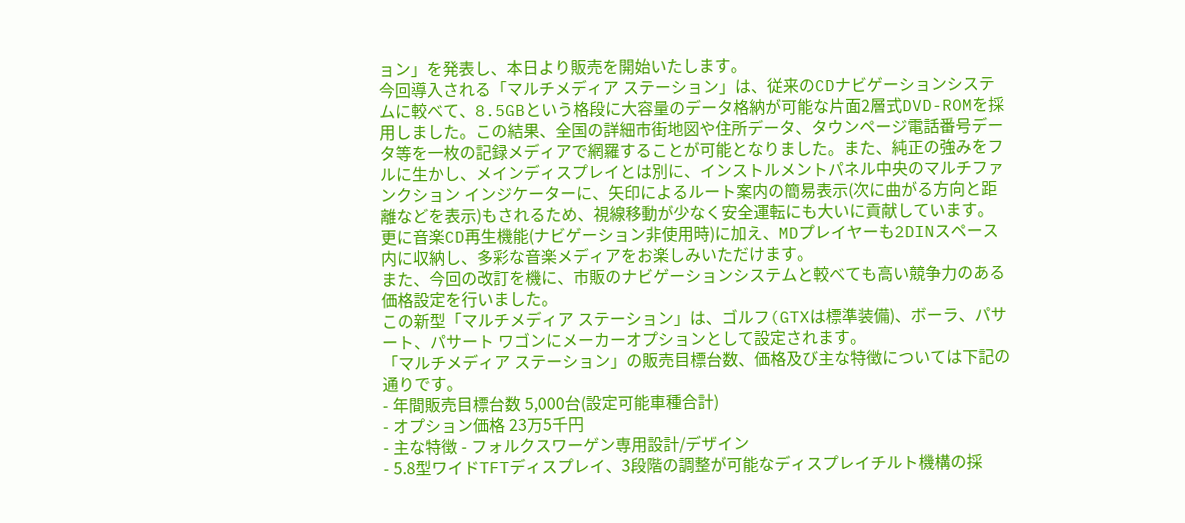ョン」を発表し、本日より販売を開始いたします。
今回導入される「マルチメディア ステーション」は、従来のCDナビゲーションシステムに較べて、8.5GBという格段に大容量のデータ格納が可能な片面2層式DVD-ROMを採用しました。この結果、全国の詳細市街地図や住所データ、タウンページ電話番号データ等を一枚の記録メディアで網羅することが可能となりました。また、純正の強みをフルに生かし、メインディスプレイとは別に、インストルメントパネル中央のマルチファンクション インジケーターに、矢印によるルート案内の簡易表示(次に曲がる方向と距離などを表示)もされるため、視線移動が少なく安全運転にも大いに貢献しています。更に音楽CD再生機能(ナビゲーション非使用時)に加え、MDプレイヤーも2DINスペース内に収納し、多彩な音楽メディアをお楽しみいただけます。
また、今回の改訂を機に、市販のナビゲーションシステムと較べても高い競争力のある価格設定を行いました。
この新型「マルチメディア ステーション」は、ゴルフ(GTXは標準装備)、ボーラ、パサート、パサート ワゴンにメーカーオプションとして設定されます。
「マルチメディア ステーション」の販売目標台数、価格及び主な特徴については下記の通りです。
- 年間販売目標台数 5,000台(設定可能車種合計)
- オプション価格 23万5千円
- 主な特徴 - フォルクスワーゲン専用設計/デザイン
- 5.8型ワイドTFTディスプレイ、3段階の調整が可能なディスプレイチルト機構の採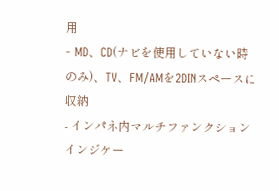用
- MD、CD(ナビを使用していない時のみ)、TV、FM/AMを2DINスペースに収納
- インパネ内マルチファンクション インジケー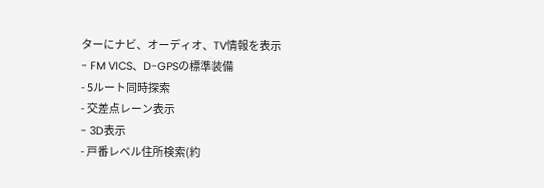ターにナビ、オーディオ、TV情報を表示
- FM VICS、D-GPSの標準装備
- 5ルート同時探索
- 交差点レーン表示
- 3D表示
- 戸番レベル住所検索(約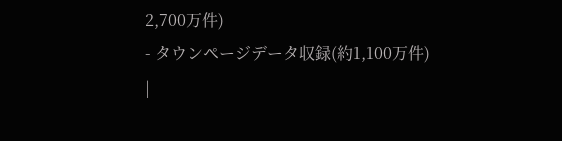2,700万件)
- タウンページデータ収録(約1,100万件)
|